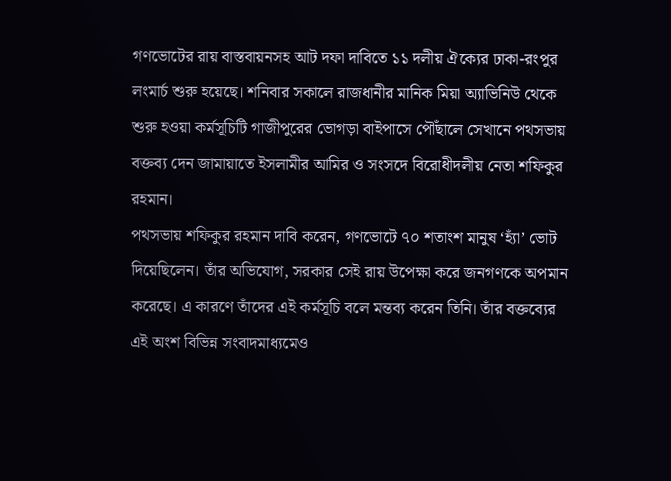গণভোটের রায় বাস্তবায়নসহ আট দফা দাবিতে ১১ দলীয় ঐক্যের ঢাকা-রংপুর লংমার্চ শুরু হয়েছে। শনিবার সকালে রাজধানীর মানিক মিয়া অ্যাভিনিউ থেকে শুরু হওয়া কর্মসূচিটি গাজীপুরের ভোগড়া বাইপাসে পৌঁছালে সেখানে পথসভায় বক্তব্য দেন জামায়াতে ইসলামীর আমির ও সংসদে বিরোধীদলীয় নেতা শফিকুর রহমান।
পথসভায় শফিকুর রহমান দাবি করেন, গণভোটে ৭০ শতাংশ মানুষ ‘হ্যাঁ’ ভোট দিয়েছিলেন। তাঁর অভিযোগ, সরকার সেই রায় উপেক্ষা করে জনগণকে অপমান করেছে। এ কারণে তাঁদের এই কর্মসূচি বলে মন্তব্য করেন তিনি। তাঁর বক্তব্যের এই অংশ বিভিন্ন সংবাদমাধ্যমেও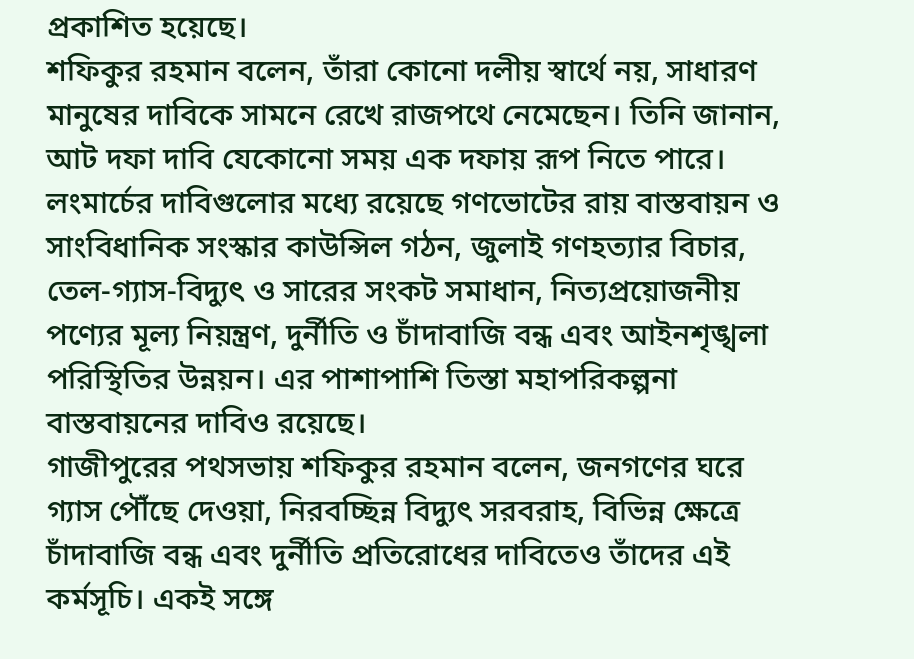প্রকাশিত হয়েছে।
শফিকুর রহমান বলেন, তাঁরা কোনো দলীয় স্বার্থে নয়, সাধারণ মানুষের দাবিকে সামনে রেখে রাজপথে নেমেছেন। তিনি জানান, আট দফা দাবি যেকোনো সময় এক দফায় রূপ নিতে পারে।
লংমার্চের দাবিগুলোর মধ্যে রয়েছে গণভোটের রায় বাস্তবায়ন ও সাংবিধানিক সংস্কার কাউন্সিল গঠন, জুলাই গণহত্যার বিচার, তেল-গ্যাস-বিদ্যুৎ ও সারের সংকট সমাধান, নিত্যপ্রয়োজনীয় পণ্যের মূল্য নিয়ন্ত্রণ, দুর্নীতি ও চাঁদাবাজি বন্ধ এবং আইনশৃঙ্খলা পরিস্থিতির উন্নয়ন। এর পাশাপাশি তিস্তা মহাপরিকল্পনা বাস্তবায়নের দাবিও রয়েছে।
গাজীপুরের পথসভায় শফিকুর রহমান বলেন, জনগণের ঘরে গ্যাস পৌঁছে দেওয়া, নিরবচ্ছিন্ন বিদ্যুৎ সরবরাহ, বিভিন্ন ক্ষেত্রে চাঁদাবাজি বন্ধ এবং দুর্নীতি প্রতিরোধের দাবিতেও তাঁদের এই কর্মসূচি। একই সঙ্গে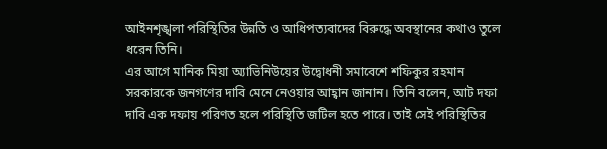আইনশৃঙ্খলা পরিস্থিতির উন্নতি ও আধিপত্যবাদের বিরুদ্ধে অবস্থানের কথাও তুলে ধরেন তিনি।
এর আগে মানিক মিয়া অ্যাভিনিউয়ের উদ্বোধনী সমাবেশে শফিকুর রহমান সরকারকে জনগণের দাবি মেনে নেওয়ার আহ্বান জানান। তিনি বলেন, আট দফা দাবি এক দফায় পরিণত হলে পরিস্থিতি জটিল হতে পারে। তাই সেই পরিস্থিতির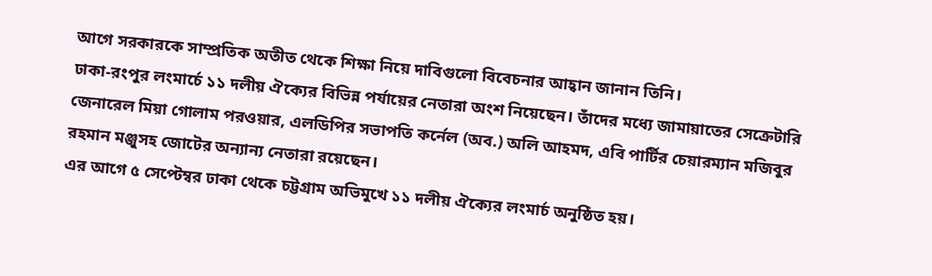আগে সরকারকে সাম্প্রতিক অতীত থেকে শিক্ষা নিয়ে দাবিগুলো বিবেচনার আহ্বান জানান তিনি।
ঢাকা-রংপুর লংমার্চে ১১ দলীয় ঐক্যের বিভিন্ন পর্যায়ের নেতারা অংশ নিয়েছেন। তাঁদের মধ্যে জামায়াতের সেক্রেটারি জেনারেল মিয়া গোলাম পরওয়ার, এলডিপির সভাপতি কর্নেল (অব.) অলি আহমদ, এবি পার্টির চেয়ারম্যান মজিবুর রহমান মঞ্জুসহ জোটের অন্যান্য নেতারা রয়েছেন।
এর আগে ৫ সেপ্টেম্বর ঢাকা থেকে চট্টগ্রাম অভিমুখে ১১ দলীয় ঐক্যের লংমার্চ অনুষ্ঠিত হয়।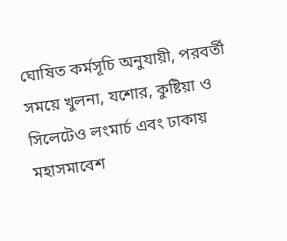ঘোষিত কর্মসূচি অনুযায়ী, পরবর্তী সময়ে খুলনা, যশোর, কুষ্টিয়া ও সিলেটেও লংমার্চ এবং ঢাকায় মহাসমাবেশ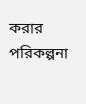করার পরিকল্পনা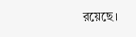রয়েছে।